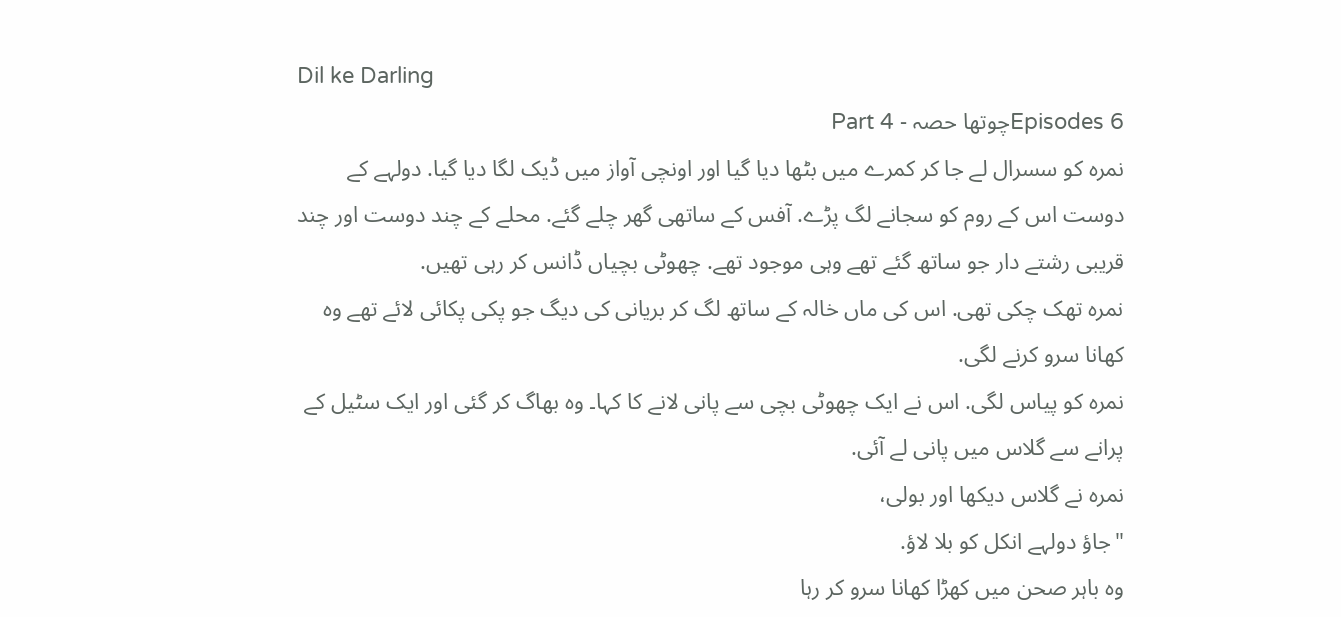Dil ke Darling
6 Episodesچوتھا حصہ - Part 4
نمرہ کو سسرال لے جا کر کمرے میں بٹھا دیا گیا اور اونچی آواز میں ڈیک لگا دیا گیا. دولہے کے دوست اس کے روم کو سجانے لگ پڑے. آفس کے ساتھی گھر چلے گئے. محلے کے چند دوست اور چند قریبی رشتے دار جو ساتھ گئے تھے وہی موجود تھے. چھوٹی بچیاں ڈانس کر رہی تھیں.
نمرہ تھک چکی تھی. اس کی ماں خالہ کے ساتھ لگ کر بریانی کی دیگ جو پکی پکائی لائے تھے وہ کھانا سرو کرنے لگی.
نمرہ کو پیاس لگی. اس نے ایک چھوٹی بچی سے پانی لانے کا کہا۔ وہ بھاگ کر گئی اور ایک سٹیل کے پرانے سے گلاس میں پانی لے آئی.
نمرہ نے گلاس دیکھا اور بولی،
"جاؤ دولہے انکل کو بلا لاؤ.
وہ باہر صحن میں کھڑا کھانا سرو کر رہا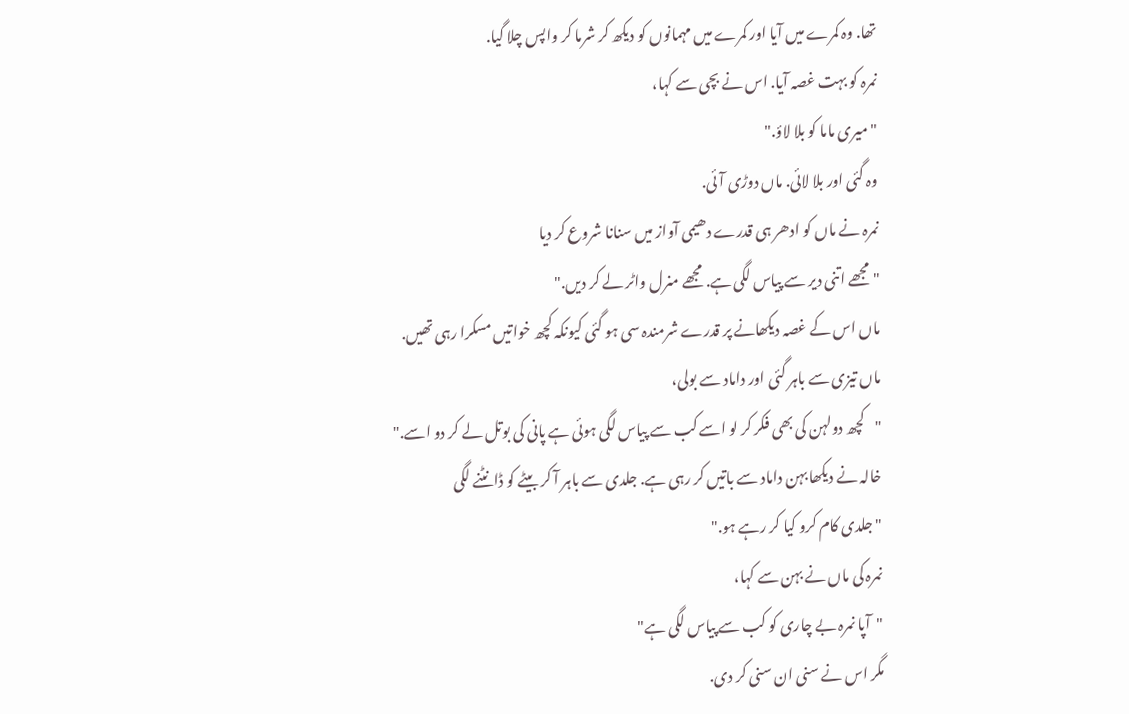تھا. وہ کمرے میں آیا اور کمرے میں مہمانوں کو دیکھ کر شرما کر واپس چلا گیا.
نمرہ کو بہت غصہ آیا. اس نے بچی سے کہا،
"میری ماما کو بلا لاؤ."
وہ گئی اور بلا لائی. ماں دوڑی آئی.
نمرہ نے ماں کو ادھر ہی قدرے دھیمی آواز میں سنانا شروع کر دیا
"مجھے اتنی دیر سے پیاس لگی ہے. مجھے منرل واٹر لے کر دیں."
ماں اس کے غصہ دیکھانے پر قدرے شرمندہ سی ہو گئی کیونکہ کچھ خواتیں مسکرا رہی تھیں.
ماں تیزی سے باہر گئی اور داماد سے بولی،
"کچھ دولہن کی بھی فکر کر لو اسے کب سے پیاس لگی ہوئی ہے پانی کی بوتل لے کر دو اسے."
خالہ نے دیکھا بہن داماد سے باتیں کر رہی ہے. جلدی سے باہر آ کر بیٹے کو ڈانٹنے لگی
"جلدی کام کرو کیا کر رہے ہو."
نمرہ کی ماں نے بہن سے کہا،
"آپا نمرہ بے چاری کو کب سے پیاس لگی ہے"
مگر اس نے سنی ان سنی کر دی.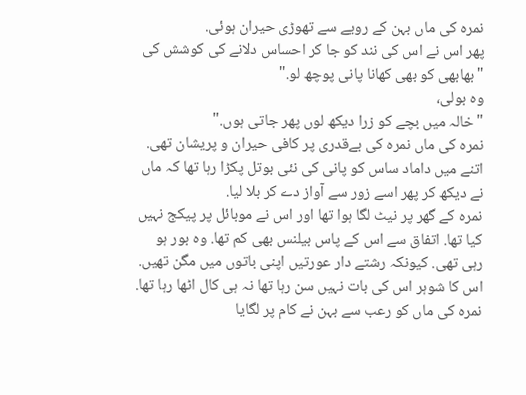نمرہ کی ماں بہن کے رویے سے تھوڑی حیران ہوئی.
پھر اس نے اس کی نند کو جا کر احساس دلانے کی کوشش کی
"بھابھی کو بھی کھانا پانی پوچھ لو."
وہ بولی،
"خالہ میں بچے کو زرا دیکھ لوں پھر جاتی ہوں."
نمرہ کی ماں نمرہ کی بےقدری پر کافی حیران و پریشان تھی. اتنے میں داماد ساس کو پانی کی نئی بوتل پکڑا رہا تھا کہ ماں نے دیکھ کر پھر اسے زور سے آواز دے کر بلا لیا.
نمرہ کے گھر پر نیٹ لگا ہوا تھا اور اس نے موبائل پر پیکج نہیں کیا تھا. اتفاق سے اس کے پاس بیلنس بھی کم تھا. وہ بور ہو رہی تھی. کیونکہ رشتے دار عورتیں اپنی باتوں میں مگن تھیں.
اس کا شوہر اس کی بات نہیں سن رہا تھا نہ ہی کال اٹھا رہا تھا. نمرہ کی ماں کو رعب سے بہن نے کام پر لگایا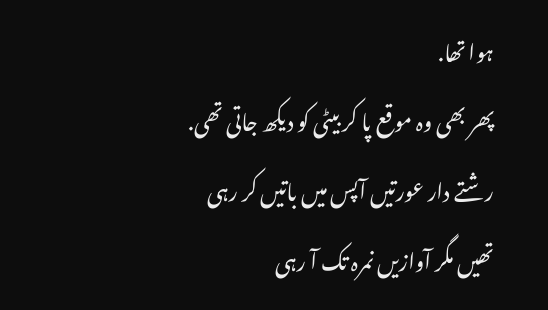ہوا تھا.
پھر بھی وہ موقع پا کر بیٹی کو دیکھ جاتی تھی. رشتے دار عورتیں آپس میں باتیں کر رہی تھیں مگر آوازیں نمرہ تک آ رہی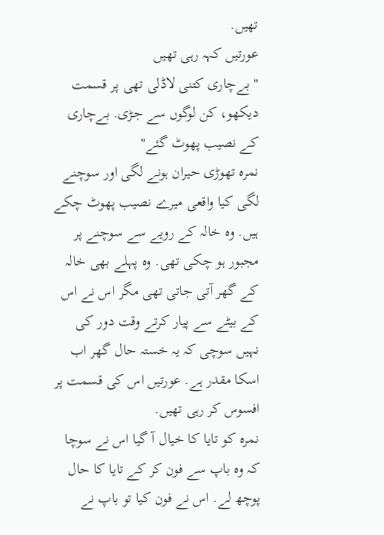تھیں.
عورتیں کہہ رہی تھیں
"بےچاری کتنی لاڈلی تھی پر قسمت دیکھو، کن لوگوں سے جڑی. بےچاری کے نصیب پھوٹ گئے"
نمرہ تھوڑی حیران ہونے لگی اور سوچنے لگی کیا واقعی میرے نصیب پھوٹ چکے ہیں. وہ خالہ کے رویے سے سوچنے پر مجبور ہو چکی تھی. وہ پہلے بھی خالہ کے گھر آتی جاتی تھی مگر اس نے اس کے بیٹے سے پیار کرتے وقت دور کی نہیں سوچی کہ یہ خستہ حال گھر اب اسکا مقدر ہے. عورتیں اس کی قسمت پر افسوس کر رہی تھیں.
نمرہ کو تایا کا خیال آ گیا اس نے سوچا کہ وہ باپ سے فون کر کے تایا کا حال پوچھ لے. اس نے فون کیا تو باپ نے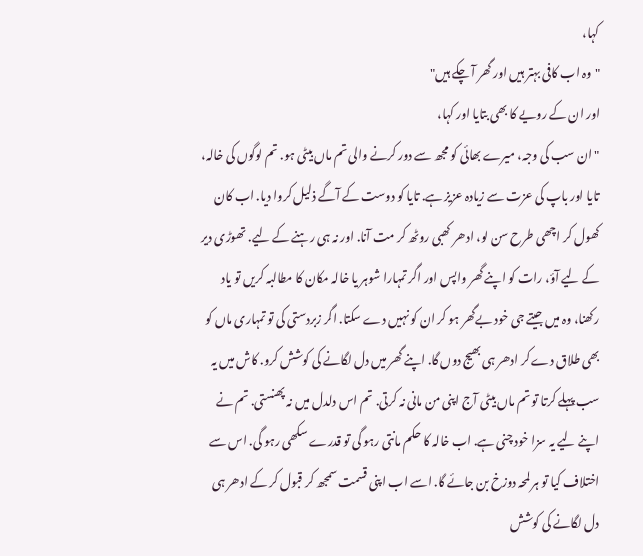کہا،
"وہ اب کافی بہتر ہیں اور گھر آ چکے ہیں"
اور ان کے رویے کا بھی بتایا اور کہا،
"ان سب کی وجہ، میرے بھائی کو مجھ سے دور کرنے والی تم ماں بیٹی ہو. تم لوگوں کی خالہ، تایا اور باپ کی عزت سے زیادہ عزیز ہے. تایا کو دوست کے آگے ذلیل کروا دیا. اب کان کھول کر اچھی طرح سن لو، ادھر کھبی روٹھ کر مت آنا. اور نہ ہی رہنے کے لیے. تھوڑی دیر کے لیے آؤ، رات کو اپنے گھر واپس اور اگر تمہارا شوہر یا خالہ مکان کا مطالبہ کریں تو یاد رکھنا، وہ میں جیتے جی خود بےگھر ہو کر ان کو نہیں دے سکتا. اگر زبردستی کی تو تمہاری ماں کو بھی طلاق دے کر ادھر ہی بھیج دوں گا. اپنے گھر میں دل لگانے کی کوشش کرو. کاش میں یہ سب پہلے کرتا تو تم ماں بیٹی آج اپنی من مانی نہ کرتی. تم اس دلدل میں نہ پھنستی. تم نے اپنے لیے یہ سزا خود چنی ہے. اب خالہ کا حکم مانتی رہو گی تو قدرے سکھی رہو گی. اس سے اختلاف کیا تو ہر لمحہ دوزخ بن جائے گا. اسے اب اپنی قسمت سمجھ کر قبول کر کے ادھر ہی دل لگانے کی کوشش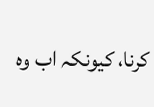کرنا، کیونکہ اب وہ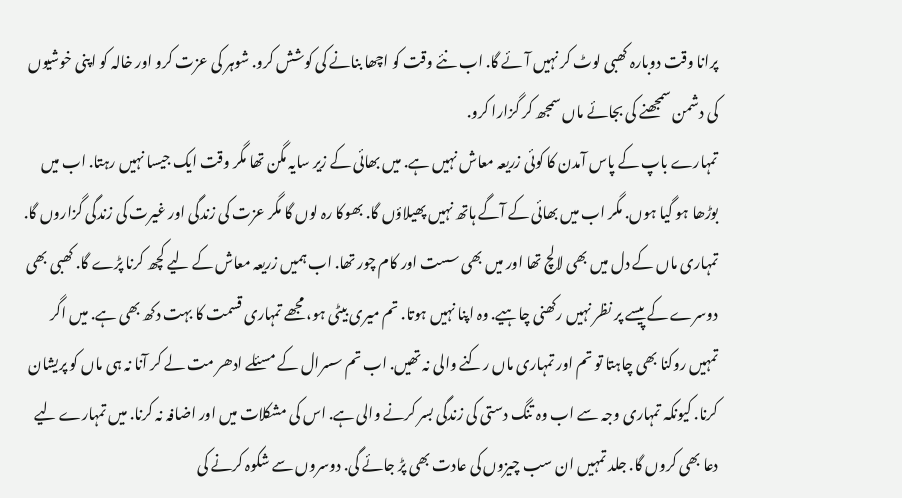پرانا وقت دوبارہ کھبی لوٹ کر نہیں آئے گا. اب نئے وقت کو اچھا بنانے کی کوشش کرو. شوہر کی عزت کرو اور خالہ کو اپنی خوشیوں کی دشمن سمجھنے کی بجائے ماں سمجھ کر گزارا کرو.
تمہارے باپ کے پاس آمدن کا کوئی زریعہ معاش نہیں ہے. میں بھائی کے زیر سایہ مگن تھا مگر وقت ایک جیسا نہیں رہتا. اب میں بوڑھا ہو گیا ہوں. مگر اب میں بھائی کے آگے ہاتھ نہیں پھیلاؤں گا. بھوکا رہ لوں گا مگر عزت کی زندگی اور غیرت کی زندگی گزاروں گا. تمہاری ماں کے دل میں بھی لالچ تھا اور میں بھی سست اور کام چور تھا. اب ہمیں زریعہ معاش کے لیے کچھ کرنا پڑے گا. کھبی بھی دوسرے کے پیسے پر نظر نہیں رکھنی چاہیے. وہ اپنا نہیں ہوتا. تم میری بیٹی ہو، مجھے تمہاری قسمت کا بہت دکھ بھی ہے. میں اگر تمہیں روکنا بھی چاہتا تو تم اور تمہاری ماں رکنے والی نہ تھیں. اب تم سسرال کے مسئلے ادھر مت لے کر آنا نہ ہی ماں کو پریشان کرنا. کیونکہ تمہاری وجہ سے اب وہ تنگ دستی کی زندگی بسر کرنے والی ہے. اس کی مشکلات میں اور اضافہ نہ کرنا. میں تمہارے لیے دعا بھی کروں گا. جلد تمہیں ان سب چیزوں کی عادت بھی پڑ جائے گی. دوسروں سے شکوہ کرنے کی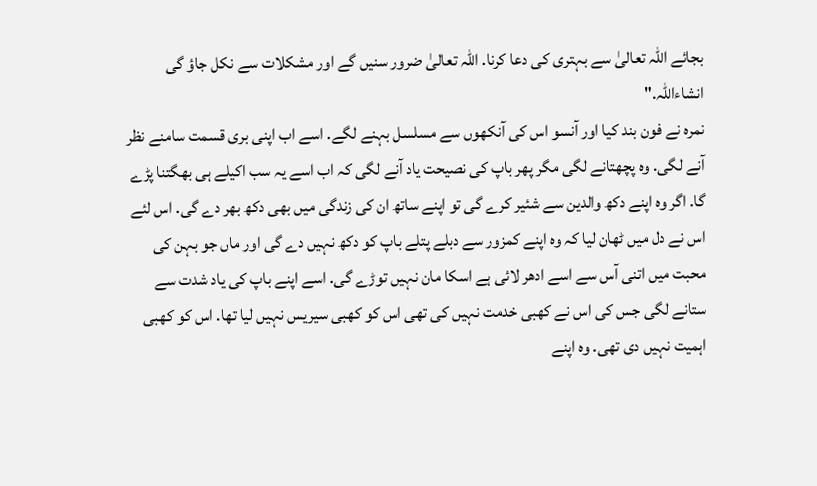بجائے اللہ تعالیٰ سے بہتری کی دعا کرنا. اللہ تعالیٰ ضرور سنیں گے اور مشکلات سے نکل جاؤ گی انشاءاللہ."
نمرہ نے فون بند کیا اور آنسو اس کی آنکھوں سے مسلسل بہنے لگے. اسے اب اپنی بری قسمت سامنے نظر آنے لگی. وہ پچھتانے لگی مگر پھر باپ کی نصیحت یاد آنے لگی کہ اب اسے یہ سب اکیلے ہی بھگتنا پڑے گا. اگر وہ اپنے دکھ والدین سے شئیر کرے گی تو اپنے ساتھ ان کی زندگی میں بھی دکھ بھر دے گی. اس لئے اس نے دل میں ٹھان لیا کہ وہ اپنے کمزور سے دبلے پتلے باپ کو دکھ نہیں دے گی اور ماں جو بہن کی محبت میں اتنی آس سے اسے ادھر لائی ہے اسکا مان نہیں توڑے گی. اسے اپنے باپ کی یاد شدت سے ستانے لگی جس کی اس نے کھبی خدمت نہیں کی تھی اس کو کھبی سیریس نہیں لیا تھا. اس کو کھبی اہمیت نہیں دی تھی. وہ اپنے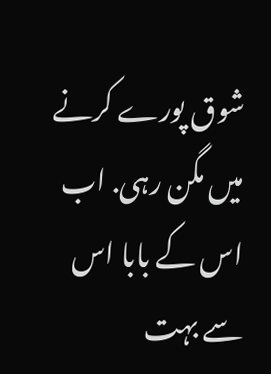شوق پورے کرنے میں مگن رہی. اب اس کے بابا اس سے بہت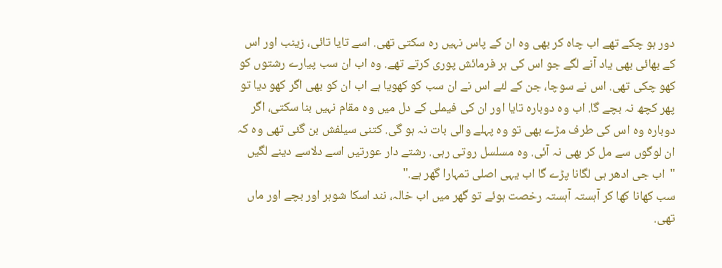دور ہو چکے تھے اب چاہ کر بھی وہ ان کے پاس نہیں رہ سکتی تھی. اسے تایا تائی، زینب اور اس کے بھائی بھی یاد آنے لگے جو اس کی ہر فرمائش پوری کرتے تھے. وہ اب ان سب پیارے رشتوں کو کھو چکی تھی. اس نے سوچا، جن کے لئے اس نے ان سب کو کھویا ہے اب ان کو بھی اگر کھو دیا تو پھر کچھ نہ بچے گا. اب وہ دوبارہ تایا اور ان کی فیملی کے دل میں وہ مقام نہیں بنا سکتی، اگر دوبارہ وہ اس کی طرف مڑے بھی تو وہ پہلے والی بات نہ ہو گی. کتنی سیلفش بن گئی تھی وہ کہ ان لوگوں سے مل کر بھی نہ آئی. وہ مسلسل روتی رہی. رشتے دار عورتیں اسے دلاسے دینے لگیں
"اب جی ادھر ہی لگانا پڑے گا اب یہی اصلی تمہارا گھر ہے."
سب کھانا کھا کر آہستہ آہستہ رخصت ہوئے تو گھر میں اب خالہ، نند اسکا شوہر اور بچے اور ماں تھی.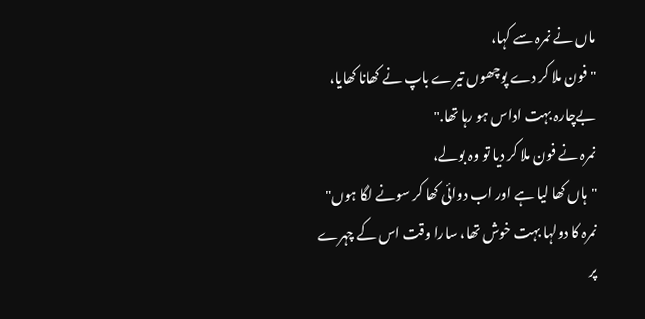ماں نے نمرہ سے کہا،
"فون ملا کر دے پوچھوں تیرے باپ نے کھانا کھایا، بےچارہ بہت اداس ہو رہا تھا."
نمرہ نے فون ملا کر دیا تو وہ بولے،
"ہاں کھا لیا ہے اور اب دوائی کھا کر سونے لگا ہوں"
نمرہ کا دولہا بہت خوش تھا، سارا وقت اس کے چہرے پر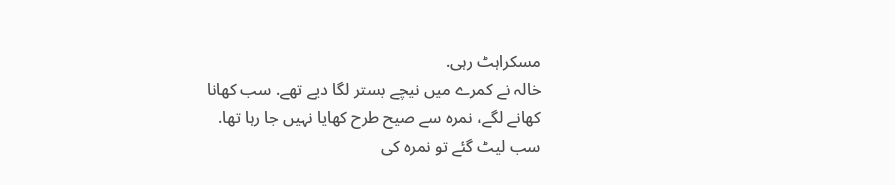مسکراہٹ رہی.
خالہ نے کمرے میں نیچے بستر لگا دیے تھے. سب کھانا کھانے لگے، نمرہ سے صیح طرح کھایا نہیں جا رہا تھا.
سب لیٹ گئے تو نمرہ کی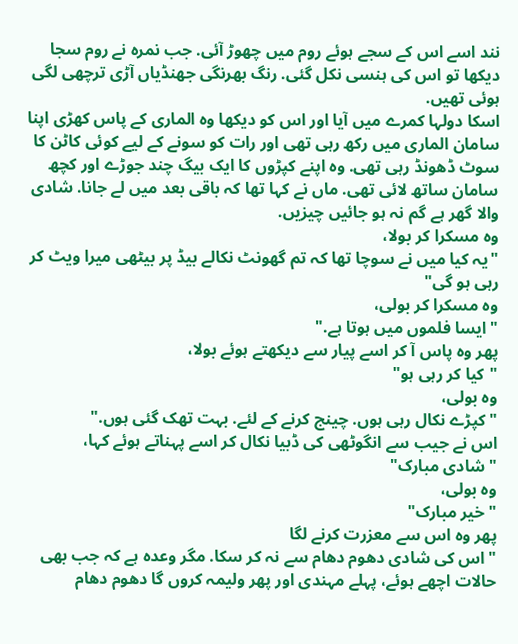نند اسے اس کے سجے ہوئے روم میں چھوڑ آئی. جب نمرہ نے روم سجا دیکھا تو اس کی ہنسی نکل گئی. رنگ بھرنگی جھنڈیاں آڑی ترچھی لگی ہوئی تھیں.
اسکا دولہا کمرے میں آیا اور اس کو دیکھا وہ الماری کے پاس کھڑی اپنا سامان الماری میں رکھ رہی تھی اور رات کو سونے کے لیے کوئی کاٹن کا سوٹ ڈھونڈ رہی تھی. وہ اپنے کپڑوں کا ایک بیگ چند جوڑے اور کچھ سامان ساتھ لائی تھی. ماں نے کہا تھا کہ باقی بعد میں لے جانا. شادی والا گھر ہے گم نہ ہو جائیں چیزیں.
وہ مسکرا کر بولا،
"یہ کیا میں نے سوچا تھا کہ تم گھونٹ نکالے بیڈ پر بیٹھی میرا ویٹ کر رہی ہو گی"
وہ مسکرا کر بولی،
"ایسا فلموں میں ہوتا ہے."
پھر وہ پاس آ کر اسے پیار سے دیکھتے ہوئے بولا،
"کیا کر رہی ہو"
وہ بولی،
"کپڑے نکال رہی ہوں. چینج کرنے کے لئے. بہت تھک گئی ہوں."
اس نے جیب سے انگوٹھی کی ڈبیا نکال کر اسے پہناتے ہوئے کہا،
"شادی مبارک"
وہ بولی،
"خیر مبارک"
پھر وہ اس سے معزرت کرنے لگا
"اس کی شادی دھوم دھام سے نہ کر سکا. مگر وعدہ ہے کہ جب بھی حالات اچھے ہوئے، پہلے مہندی اور پھر ولیمہ کروں گا دھوم دھام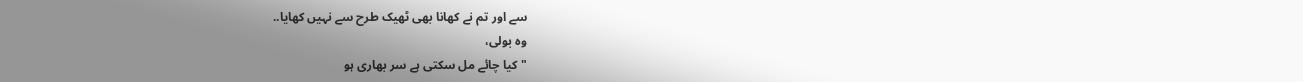سے اور تم نے کھانا بھی ٹھیک طرح سے نہیں کھایا..
وہ بولی،
"کیا چائے مل سکتی ہے سر بھاری ہو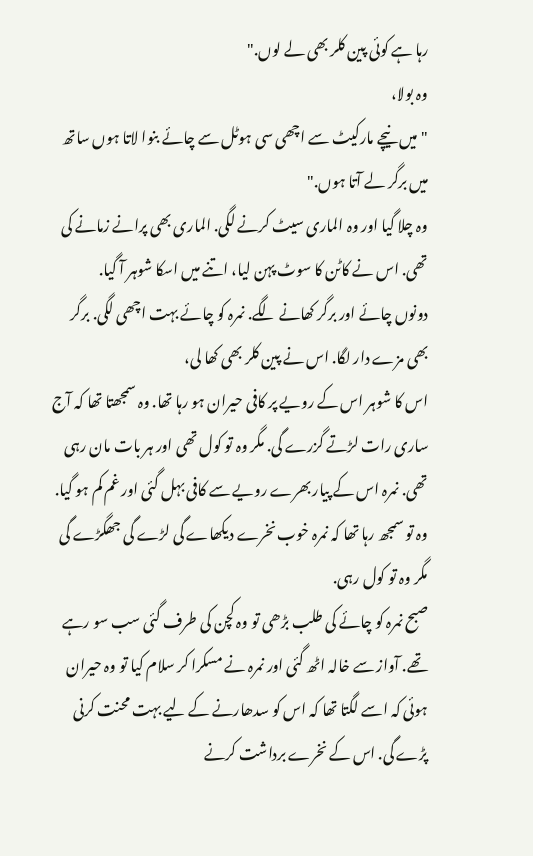رہا ہے کوئی پین کلر بھی لے لوں."
وہ بولا،
"میں نیچے مارکیٹ سے اچھی سی ہوٹل سے چائے بنوا لاتا ہوں ساتھ میں برگر لے آتا ہوں."
وہ چلا گیا اور وہ الماری سیٹ کرنے لگی. الماری بھی پرانے زمانے کی تھی. اس نے کاٹن کا سوٹ پہن لیا، اتنے میں اسکا شوہر آ گیا.
دونوں چائے اور برگر کھانے لگے. نمرہ کو چائے بہت اچھی لگی. برگر بھی مزے دار لگا. اس نے پین کلر بھی کھا لی،
اس کا شوہر اس کے رویے پر کافی حیران ہو رہا تھا. وہ سمجھتا تھا کہ آج ساری رات لڑتے گزرے گی. مگر وہ تو کول تھی اور ہر بات مان رہی تھی. نمرہ اس کے پیار بھرے رویے سے کافی بہل گئی اور غم کم ہو گیا.
وہ تو سمجھ رہا تھا کہ نمرہ خوب نخرے دیکھاے گی لڑے گی جھگڑے گی مگر وہ تو کول رہی.
صبح نمرہ کو چائے کی طلب بڑھی تو وہ کچن کی طرف گئی سب سو رہے تھے. آواز سے خالہ اٹھ گئی اور نمرہ نے مسکرا کر سلام کیا تو وہ حیران ہوئی کہ اسے لگتا تھا کہ اس کو سدھارنے کے لیے بہت محنت کرنی پڑے گی. اس کے نخرے برداشت کرنے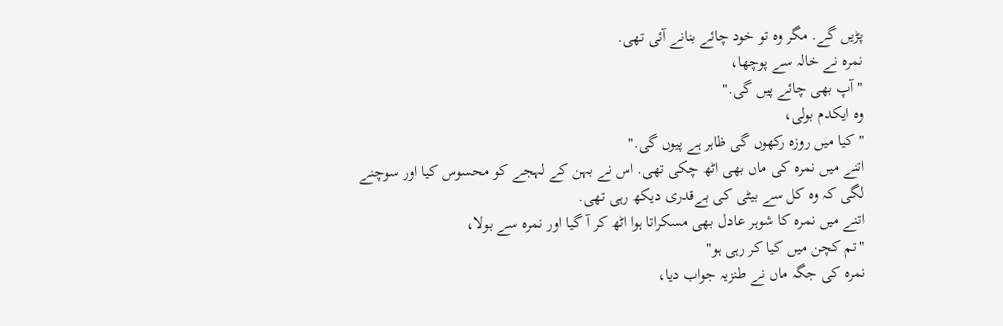پڑیں گے. مگر وہ تو خود چائے بنانے آئی تھی.
نمرہ نے خالہ سے پوچھا،
"آپ بھی چائے پیں گی."
وہ ایکدم بولی،
"کیا میں روزہ رکھوں گی ظاہر ہے پیوں گی."
اتنے میں نمرہ کی ماں بھی اٹھ چکی تھی. اس نے بہن کے لہجے کو محسوس کیا اور سوچنے لگی کہ وہ کل سے بیٹی کی بےقدری دیکھ رہی تھی.
اتنے میں نمرہ کا شوہر عادل بھی مسکراتا ہوا اٹھ کر آ گیا اور نمرہ سے بولا،
"تم کچن میں کیا کر رہی ہو"
نمرہ کی جگہ ماں نے طنزیہ جواب دیا،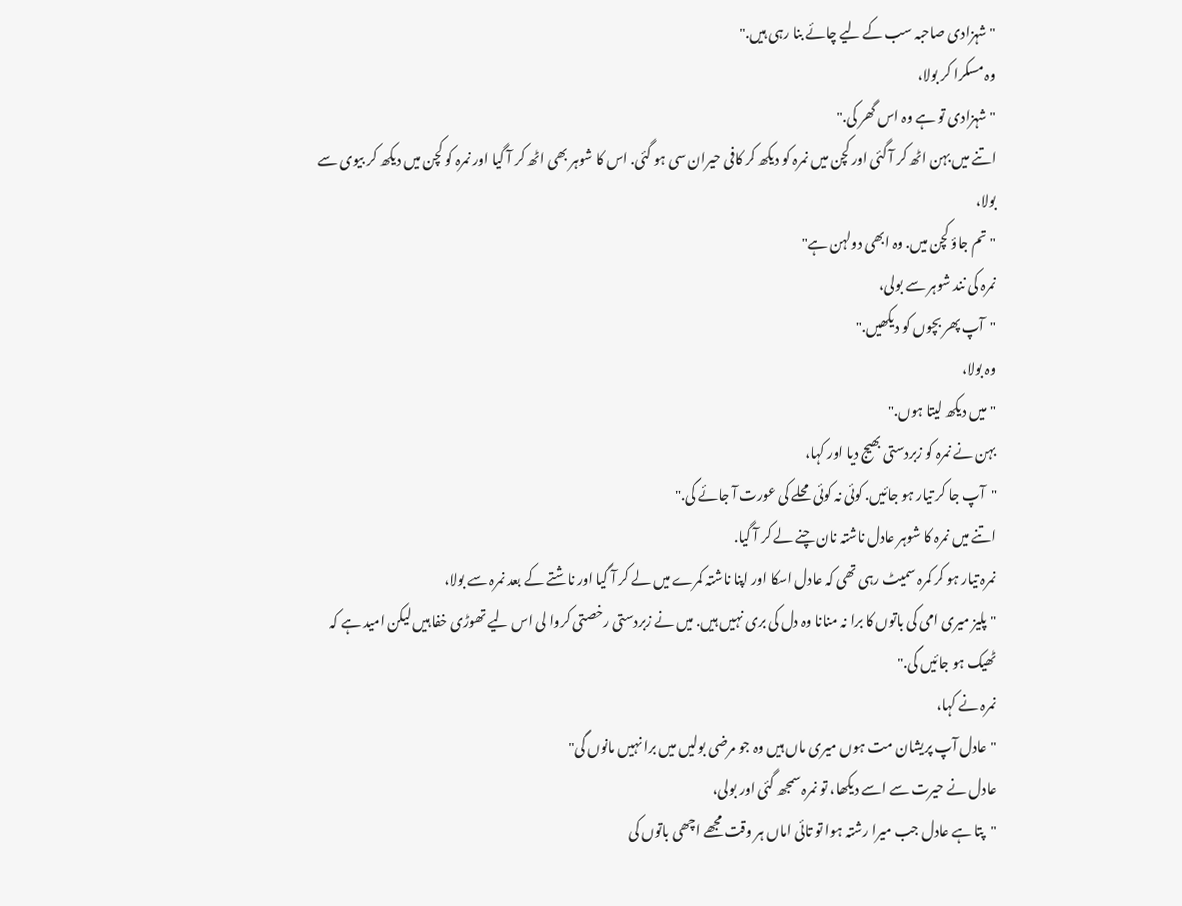"شہزادی صاحبہ سب کے لیے چائے بنا رہی ہیں."
وہ مسکرا کر بولا،
"شہزادی تو ہے وہ اس گھر کی."
اتنے میں بہن اٹھ کر آ گئی اور کچن میں نمرہ کو دیکھ کر کافی حیران سی ہو گئی. اس کا شوہر بھی اٹھ کر آ گیا اور نمرہ کو کچن میں دیکھ کر بیوی سے بولا،
"تم جاؤ کچن میں. وہ ابھی دولہن ہے"
نمرہ کی نند شوہر سے بولی،
"آپ پھر بچوں کو دیکھیں."
وہ بولا،
"میں دیکھ لیتا ہوں."
بہن نے نمرہ کو زبردستی بھیج دیا اور کہا،
"آپ جا کر تیار ہو جائیں. کوئی نہ کوئی محلے کی عورت آ جائے گی."
اتنے میں نمرہ کا شوہر عادل ناشتہ نان چنے لے کر آ گیا.
نمرہ تیار ہو کر کمرہ سمیٹ رہی تھی کہ عادل اسکا اور اپنا ناشتہ کمرے میں لے کر آ گیا اور ناشتے کے بعد نمرہ سے بولا،
"پلیز میری امی کی باتوں کا برا نہ منانا وہ دل کی بری نہیں ہیں. میں نے زبردستی رخصتی کروا لی اس لیے تھوڑی خفا ہیں لیکن امید ہے کہ ٹھیک ہو جائیں گی."
نمرہ نے کہا،
"عادل آپ پریشان مت ہوں میری ماں ہیں وہ جو مرضی بولیں میں برا نہیں مانوں گی"
عادل نے حیرت سے اسے دیکھا، تو نمرہ سمجھ گئی اور بولی،
"پتا ہے عادل جب میرا رشتہ ہوا تو تائی اماں ہر وقت مجھے اچھی باتوں کی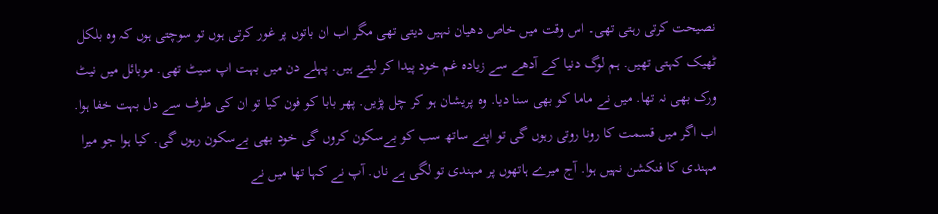نصیحت کرتی رہتی تھی۔ اس وقت میں خاص دھیان نہیں دیتی تھی مگر اب ان باتوں پر غور کرتی ہوں تو سوچتی ہوں کہ وہ بلکل ٹھیک کہتی تھیں. ہم لوگ دنیا کے آدھے سے زیادہ غم خود پیدا کر لیتے ہیں. پہلے دن میں بہت اپ سیٹ تھی. موبائل میں نیٹ ورک بھی نہ تھا. میں نے ماما کو بھی سنا دیا. وہ پریشان ہو کر چل پڑیں. پھر بابا کو فون کیا تو ان کی طرف سے دل بہت خفا ہوا. اب اگر میں قسمت کا رونا روتی رہوں گی تو اپنے ساتھ سب کو بےسکون کروں گی خود بھی بےسکون رہوں گی. کیا ہوا جو میرا مہندی کا فنکشن نہیں ہوا. آج میرے ہاتھوں پر مہندی تو لگی ہے ناں. آپ نے کہا تھا میں نے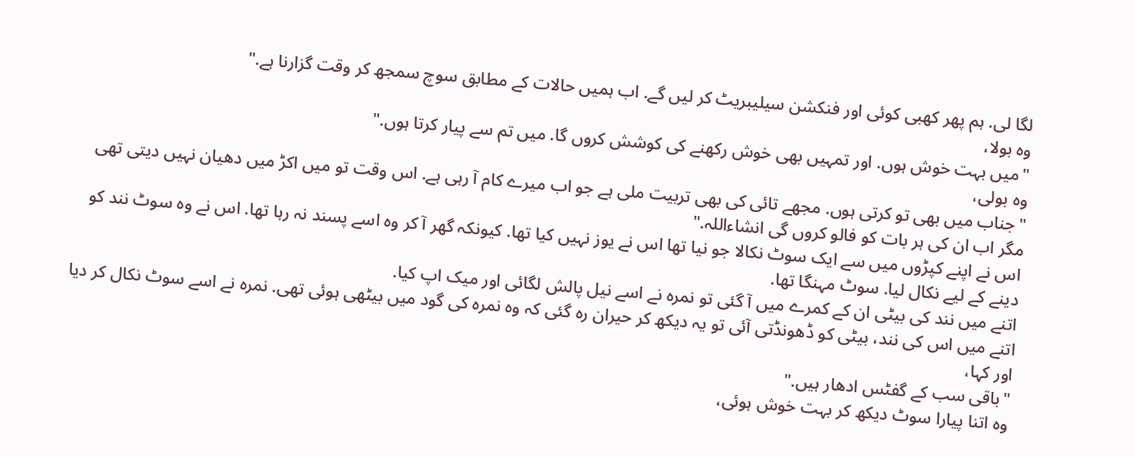لگا لی. ہم پھر کھبی کوئی اور فنکشن سیلیبریٹ کر لیں گے. اب ہمیں حالات کے مطابق سوچ سمجھ کر وقت گزارنا ہے."
وہ بولا،
"میں بہت خوش ہوں. اور تمہیں بھی خوش رکھنے کی کوشش کروں گا. میں تم سے پیار کرتا ہوں."
وہ بولی،
"جناب میں بھی تو کرتی ہوں. مجھے تائی کی بھی تربیت ملی ہے جو اب میرے کام آ رہی ہے. اس وقت تو میں اکڑ میں دھیان نہیں دیتی تھی مگر اب ان کی ہر بات کو فالو کروں گی انشاءاللہ."
اس نے اپنے کپڑوں میں سے ایک سوٹ نکالا جو نیا تھا اس نے یوز نہیں کیا تھا. کیونکہ گھر آ کر وہ اسے پسند نہ رہا تھا. اس نے وہ سوٹ نند کو دینے کے لیے نکال لیا. سوٹ مہنگا تھا.
اتنے میں نند کی بیٹی ان کے کمرے میں آ گئی تو نمرہ نے اسے نیل پالش لگائی اور میک اپ کیا.
اتنے میں اس کی نند، بیٹی کو ڈھونڈتی آئی تو یہ دیکھ کر حیران رہ گئی کہ وہ نمرہ کی گود میں بیٹھی ہوئی تھی. نمرہ نے اسے سوٹ نکال کر دیا اور کہا،
"باقی سب کے گفٹس ادھار ہیں."
وہ اتنا پیارا سوٹ دیکھ کر بہت خوش ہوئی،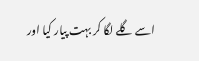اسے گلے لگا کر بہت پیار کیا اور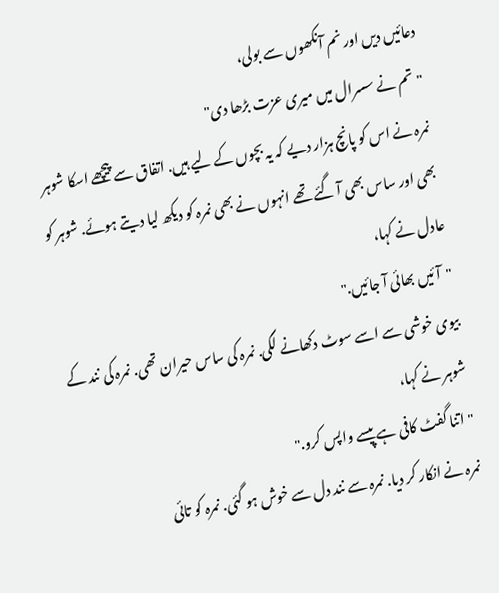دعائیں دیں اور نم آنکھوں سے بولی،
"تم نے سسرال میں میری عزت بڑھا دی"
نمرہ نے اس کو پانچ ہزار دیے کہ یہ بچوں کے لیے ہیں. اتفاق سے پیچھے اسکا شوہر بھی اور ساس بھی آ گئے تھے انہوں نے بھی نمرہ کو دیکھ لیا دیتے ہوئے. شوہر کو عادل نے کہا،
"آئیں بھائی آ جائیں."
بیوی خوشی سے اسے سوٹ دکھانے لگی. نمرہ کی ساس حیران تھی. نمرہ کی نند کے شوہر نے کہا،
"اتنا گفٹ کافی ہے پیسے واپس کرو."
نمرہ نے انکار کر دیا. نمرہ سے نند دل سے خوش ہو گئی. نمرہ کو تائی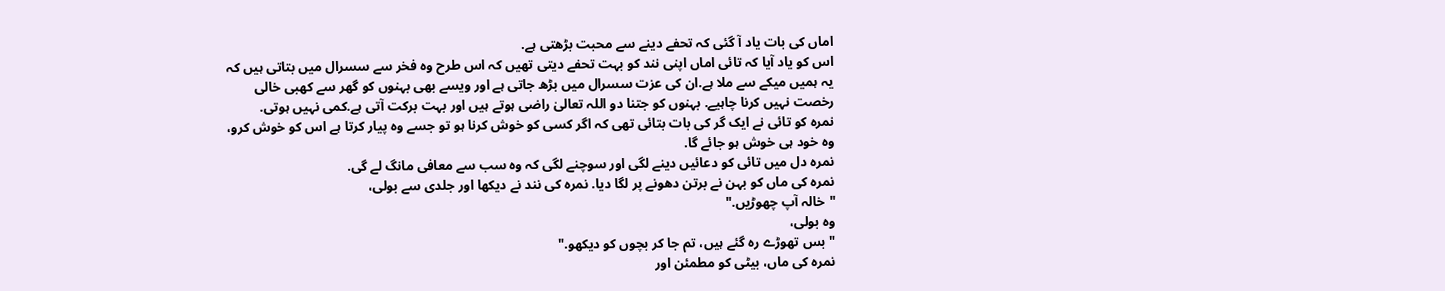اماں کی بات یاد آ گئی کہ تحفے دینے سے محبت بڑھتی ہے.
اس کو یاد آیا کہ تائی اماں اپنی نند کو بہت تحفے دیتی تھیں کہ اس طرح وہ فخر سے سسرال میں بتاتی ہیں کہ یہ ہمیں میکے سے ملا ہے.ان کی عزت سسرال میں بڑھ جاتی ہے اور ویسے بھی بہنوں کو گھر سے کھبی خالی رخصت نہیں کرنا چاہیے. بہنوں کو جتنا دو اللہ تعالیٰ راضی ہوتے ہیں اور بہت برکت آتی ہے.کمی نہیں ہوتی.
نمرہ کو تائی نے ایک گر کی بات بتائی تھی کہ اگر کسی کو خوش کرنا ہو تو جسے وہ پیار کرتا ہے اس کو خوش کرو، وہ خود ہی خوش ہو جائے گا.
نمرہ دل میں تائی کو دعائیں دینے لگی اور سوچنے لگی کہ وہ سب سے معافی مانگ لے گی.
نمرہ کی ماں کو بہن نے برتن دھونے پر لگا دیا. نمرہ کی نند نے دیکھا اور جلدی سے بولی،
"خالہ آپ چھوڑیں."
وہ بولی،
"بس تھوڑے رہ گئے ہیں، تم جا کر بچوں کو دیکھو."
نمرہ کی ماں، بیٹی کو مطمئن اور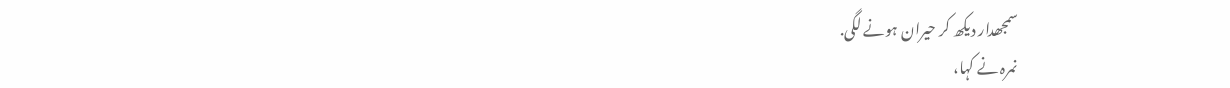سمجھدار دیکھ کر حیران ہونے لگی.
نمرہ نے کہا،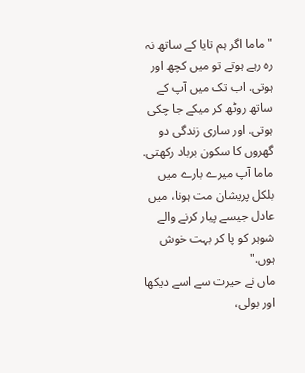"ماما اگر ہم تایا کے ساتھ نہ رہ رہے ہوتے تو میں کچھ اور ہوتی. اب تک میں آپ کے ساتھ روٹھ کر میکے جا چکی ہوتی. اور ساری زندگی دو گھروں کا سکون برباد رکھتی. ماما آپ میرے بارے میں بلکل پریشان مت ہونا، میں عادل جیسے پیار کرنے والے شوہر کو پا کر بہت خوش ہوں."
ماں نے حیرت سے اسے دیکھا اور بولی،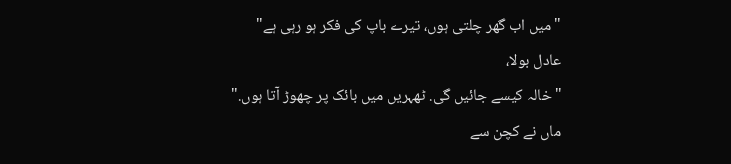"میں اب گھر چلتی ہوں، تیرے باپ کی فکر ہو رہی ہے"
عادل بولا،
"خالہ کیسے جائیں گی. ٹھہریں میں بائک پر چھوڑ آتا ہوں."
ماں نے کچن سے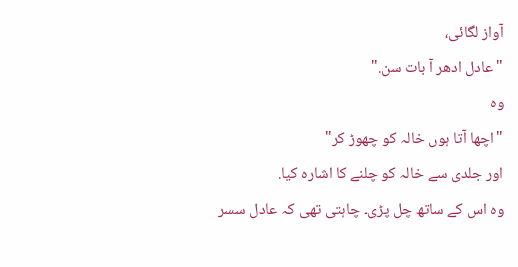آواز لگائی،
"عادل ادھر آ بات سن."
وہ
"اچھا آتا ہوں خالہ کو چھوڑ کر"
اور جلدی سے خالہ کو چلنے کا اشارہ کیا.
وہ اس کے ساتھ چل پڑی۔ چاہتی تھی کہ عادل سسر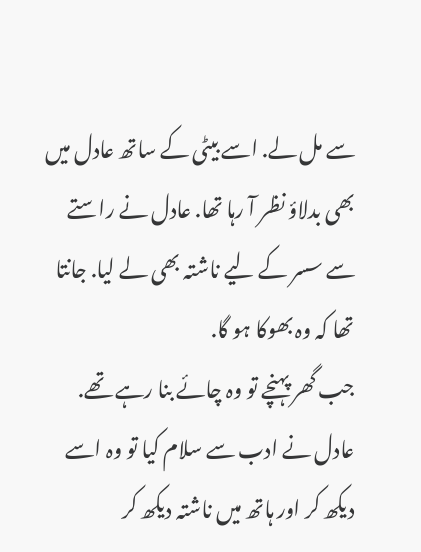سے مل لے. اسے بیٹی کے ساتھ عادل میں بھی بدلاؤ نظر آ رہا تھا. عادل نے راستے سے سسر کے لیے ناشتہ بھی لے لیا. جانتا تھا کہ وہ بھوکا ہو گا.
جب گھر پہنچے تو وہ چائے بنا رہے تھے. عادل نے ادب سے سلام کیا تو وہ اسے دیکھ کر اور ہاتھ میں ناشتہ دیکھ کر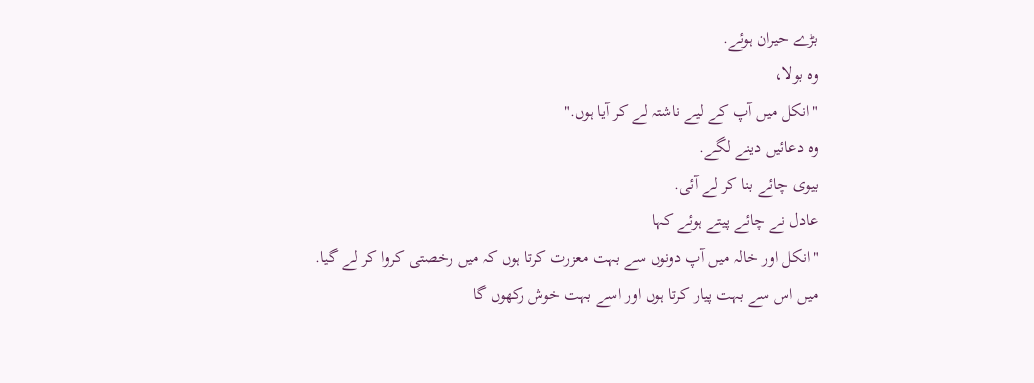بڑے حیران ہوئے.
وہ بولا،
"انکل میں آپ کے لیے ناشتہ لے کر آیا ہوں."
وہ دعائیں دینے لگے.
بیوی چائے بنا کر لے آئی.
عادل نے چائے پیتے ہوئے کہا
"انکل اور خالہ میں آپ دونوں سے بہت معزرت کرتا ہوں کہ میں رخصتی کروا کر لے گیا. میں اس سے بہت پیار کرتا ہوں اور اسے بہت خوش رکھوں گا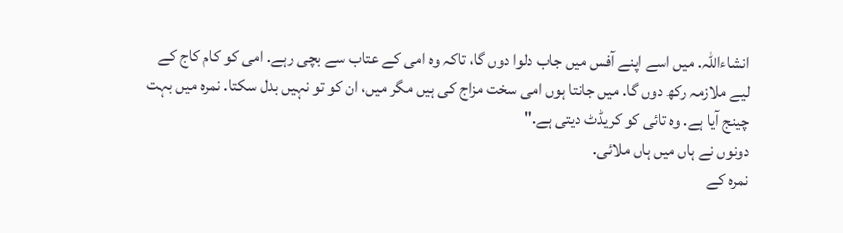انشاءاللہ. میں اسے اپنے آفس میں جاب دلوا دوں گا، تاکہ وہ امی کے عتاب سے بچی رہے. امی کو کام کاج کے لیے ملازمہ رکھ دوں گا. میں جانتا ہوں امی سخت مزاج کی ہیں مگر میں، ان کو تو نہیں بدل سکتا. نمرہ میں بہت چینج آیا ہے. وہ تائی کو کریڈٹ دیتی ہے."
دونوں نے ہاں میں ہاں ملائی.
نمرہ کے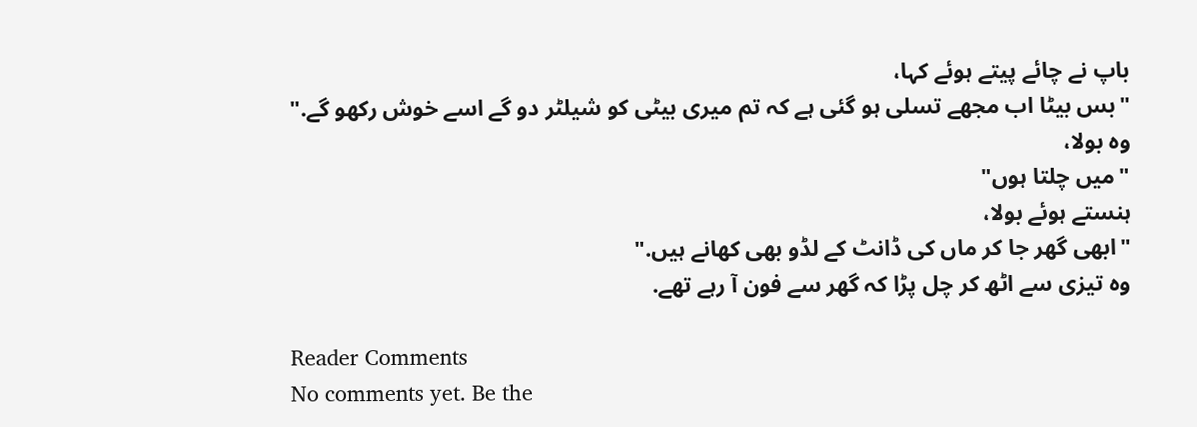باپ نے چائے پیتے ہوئے کہا،
"بس بیٹا اب مجھے تسلی ہو گئی ہے کہ تم میری بیٹی کو شیلٹر دو گے اسے خوش رکھو گے."
وہ بولا،
"میں چلتا ہوں"
ہنستے ہوئے بولا،
"ابھی گھر جا کر ماں کی ڈانٹ کے لڈو بھی کھانے ہیں."
وہ تیزی سے اٹھ کر چل پڑا کہ گھر سے فون آ رہے تھے.

Reader Comments
No comments yet. Be the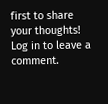first to share your thoughts!
Log in to leave a comment.